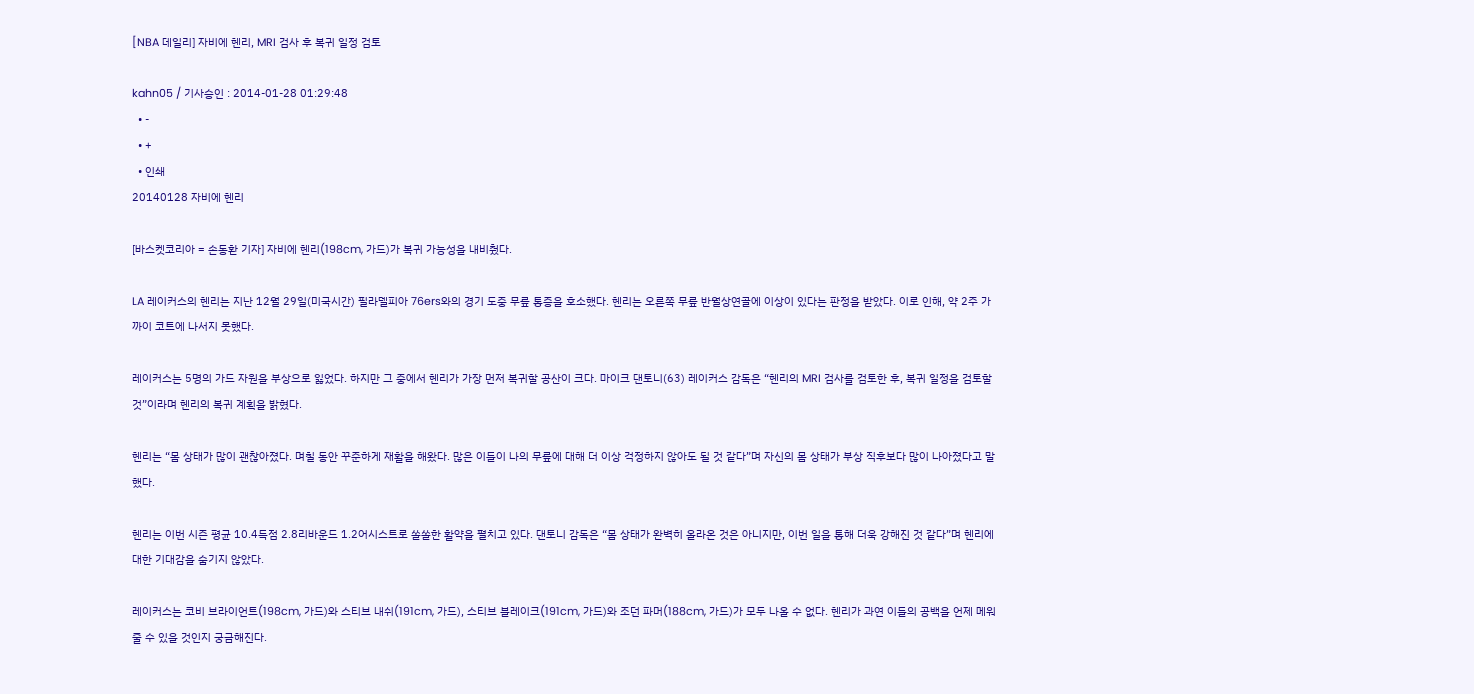[NBA 데일리] 자비에 헨리, MRI 검사 후 복귀 일정 검토

kahn05 / 기사승인 : 2014-01-28 01:29:48
  • -
  • +
  • 인쇄
20140128 자비에 헨리

[바스켓코리아 = 손동환 기자] 자비에 헨리(198cm, 가드)가 복귀 가능성을 내비췄다.

LA 레이커스의 헨리는 지난 12월 29일(미국시간) 필라델피아 76ers와의 경기 도중 무릎 통증을 호소했다. 헨리는 오른쪽 무릎 반월상연골에 이상이 있다는 판정을 받았다. 이로 인해, 약 2주 가까이 코트에 나서지 못했다.

레이커스는 5명의 가드 자원을 부상으로 잃었다. 하지만 그 중에서 헨리가 가장 먼저 복귀할 공산이 크다. 마이크 댄토니(63) 레이커스 감독은 “헨리의 MRI 검사를 검토한 후, 복귀 일정을 검토할 것”이라며 헨리의 복귀 계획을 밝혔다.

헨리는 “몸 상태가 많이 괜찮아졌다. 며칠 동안 꾸준하게 재활을 해왔다. 많은 이들이 나의 무릎에 대해 더 이상 걱정하지 않아도 될 것 같다”며 자신의 몸 상태가 부상 직후보다 많이 나아졌다고 말했다.

헨리는 이번 시즌 평균 10.4득점 2.8리바운드 1.2어시스트로 쏠쏠한 활약을 펼치고 있다. 댄토니 감독은 “몸 상태가 완벽히 올라온 것은 아니지만, 이번 일을 통해 더욱 강해진 것 같다”며 헨리에 대한 기대감을 숨기지 않았다.

레이커스는 코비 브라이언트(198cm, 가드)와 스티브 내쉬(191cm, 가드), 스티브 블레이크(191cm, 가드)와 조던 파머(188cm, 가드)가 모두 나올 수 없다. 헨리가 과연 이들의 공백을 언제 메워줄 수 있을 것인지 궁금해진다.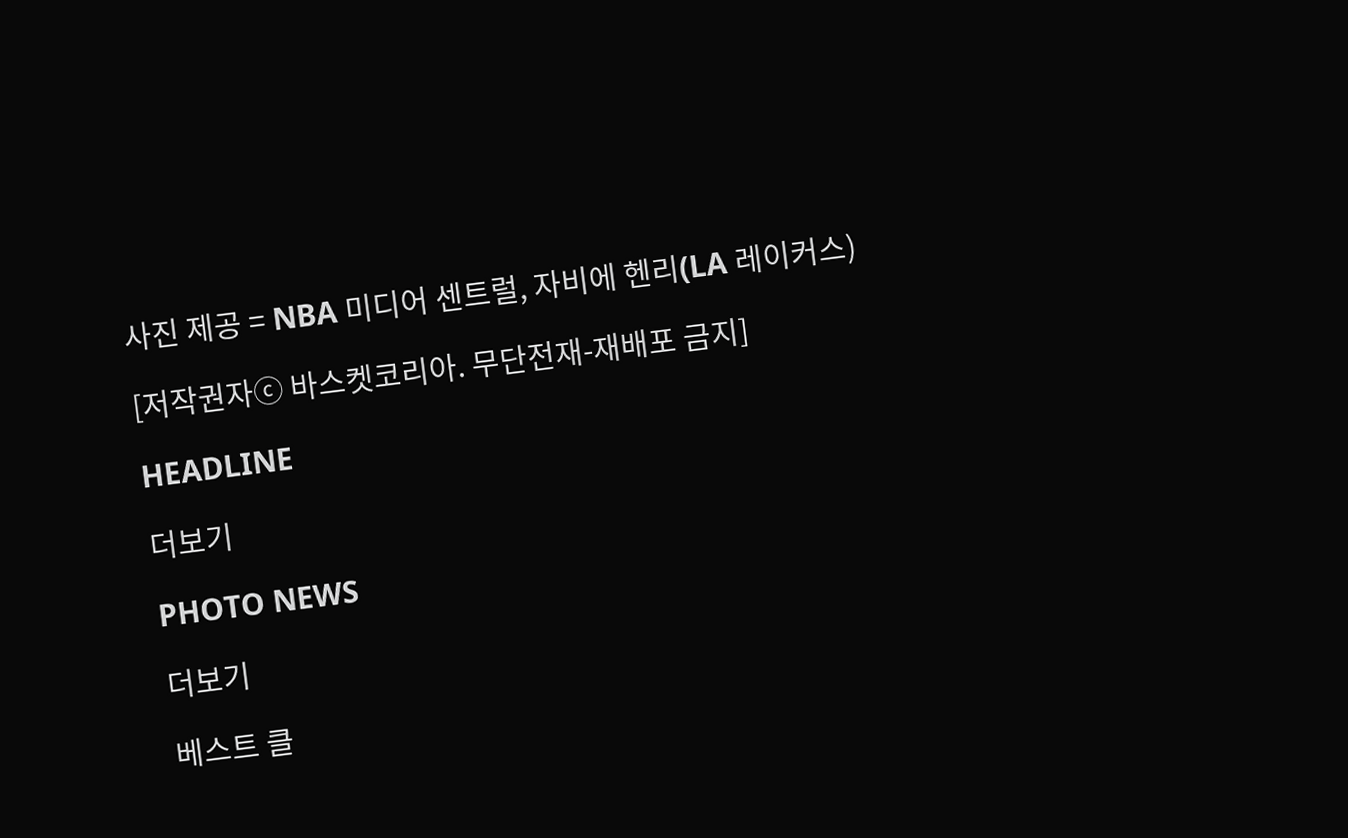사진 제공 = NBA 미디어 센트럴, 자비에 헨리(LA 레이커스)

[저작권자ⓒ 바스켓코리아. 무단전재-재배포 금지]

HEADLINE

더보기

PHOTO NEWS

더보기

베스트 클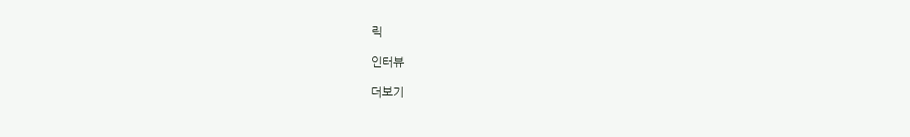릭

인터뷰

더보기